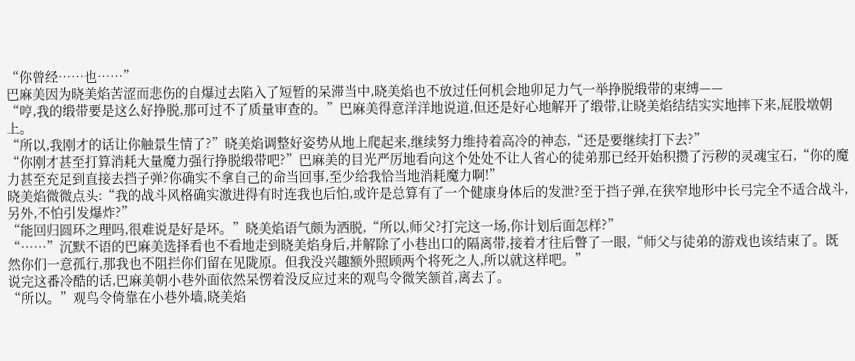“你曾经……也……”
巴麻美因为晓美焰苦涩而悲伤的自爆过去陷入了短暂的呆滞当中,晓美焰也不放过任何机会地卯足力气一举挣脱缎带的束缚——
“哼,我的缎带要是这么好挣脱,那可过不了质量审查的。”巴麻美得意洋洋地说道,但还是好心地解开了缎带,让晓美焰结结实实地摔下来,屁股墩朝上。
“所以,我刚才的话让你触景生情了?”晓美焰调整好姿势从地上爬起来,继续努力维持着高冷的神态,“还是要继续打下去?”
“你刚才甚至打算消耗大量魔力强行挣脱缎带吧?”巴麻美的目光严厉地看向这个处处不让人省心的徒弟那已经开始积攒了污秽的灵魂宝石,“你的魔力甚至充足到直接去挡子弹?你确实不拿自己的命当回事,至少给我恰当地消耗魔力啊!”
晓美焰微微点头:“我的战斗风格确实激进得有时连我也后怕,或许是总算有了一个健康身体后的发泄?至于挡子弹,在狭窄地形中长弓完全不适合战斗,另外,不怕引发爆炸?”
“能回归圆环之理吗,很难说是好是坏。”晓美焰语气颇为洒脱,“所以,师父?打完这一场,你计划后面怎样?”
“……”沉默不语的巴麻美选择看也不看地走到晓美焰身后,并解除了小巷出口的隔离带,接着才往后瞥了一眼,“师父与徒弟的游戏也该结束了。既然你们一意孤行,那我也不阻拦你们留在见陇原。但我没兴趣额外照顾两个将死之人,所以就这样吧。”
说完这番冷酷的话,巴麻美朝小巷外面依然呆愣着没反应过来的观鸟令微笑颔首,离去了。
“所以。”观鸟令倚靠在小巷外墙,晓美焰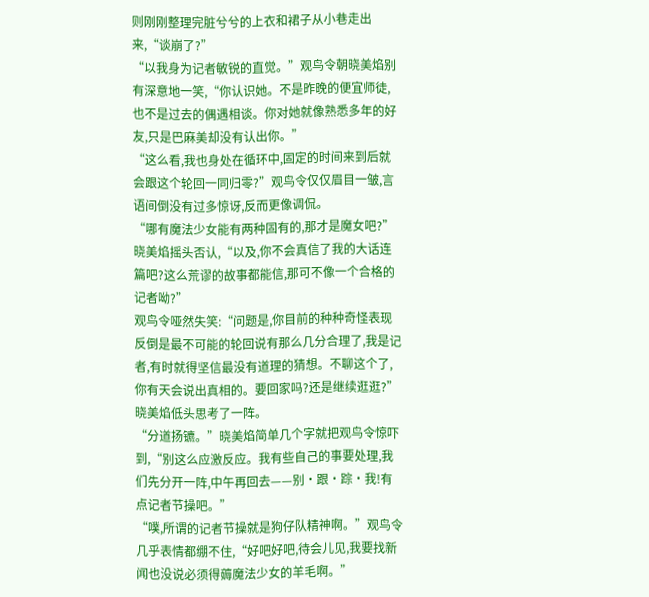则刚刚整理完脏兮兮的上衣和裙子从小巷走出来,“谈崩了?”
“以我身为记者敏锐的直觉。”观鸟令朝晓美焰别有深意地一笑,“你认识她。不是昨晚的便宜师徒,也不是过去的偶遇相谈。你对她就像熟悉多年的好友,只是巴麻美却没有认出你。”
“这么看,我也身处在循环中,固定的时间来到后就会跟这个轮回一同归零?”观鸟令仅仅眉目一皱,言语间倒没有过多惊讶,反而更像调侃。
“哪有魔法少女能有两种固有的,那才是魔女吧?”晓美焰摇头否认,“以及,你不会真信了我的大话连篇吧?这么荒谬的故事都能信,那可不像一个合格的记者呦?”
观鸟令哑然失笑:“问题是,你目前的种种奇怪表现反倒是最不可能的轮回说有那么几分合理了,我是记者,有时就得坚信最没有道理的猜想。不聊这个了,你有天会说出真相的。要回家吗?还是继续逛逛?”
晓美焰低头思考了一阵。
“分道扬镳。”晓美焰简单几个字就把观鸟令惊吓到,“别这么应激反应。我有些自己的事要处理,我们先分开一阵,中午再回去——别·跟·踪·我!有点记者节操吧。”
“噗,所谓的记者节操就是狗仔队精神啊。”观鸟令几乎表情都绷不住,“好吧好吧,待会儿见,我要找新闻也没说必须得薅魔法少女的羊毛啊。”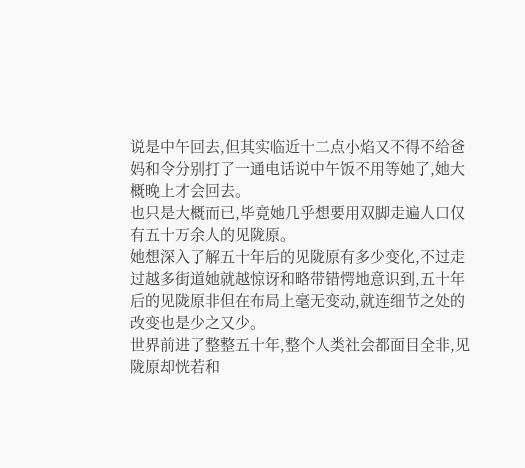说是中午回去,但其实临近十二点小焰又不得不给爸妈和令分别打了一通电话说中午饭不用等她了,她大概晚上才会回去。
也只是大概而已,毕竟她几乎想要用双脚走遍人口仅有五十万余人的见陇原。
她想深入了解五十年后的见陇原有多少变化,不过走过越多街道她就越惊讶和略带错愕地意识到,五十年后的见陇原非但在布局上毫无变动,就连细节之处的改变也是少之又少。
世界前进了整整五十年,整个人类社会都面目全非,见陇原却恍若和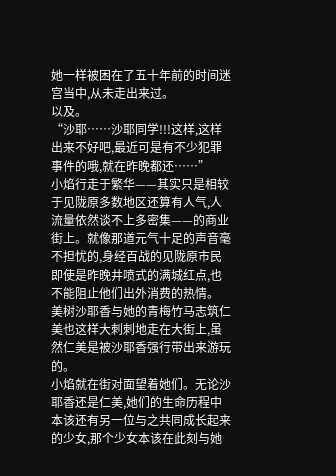她一样被困在了五十年前的时间迷宫当中,从未走出来过。
以及。
“沙耶……沙耶同学!!!这样,这样出来不好吧,最近可是有不少犯罪事件的哦,就在昨晚都还……”
小焰行走于繁华——其实只是相较于见陇原多数地区还算有人气,人流量依然谈不上多密集——的商业街上。就像那道元气十足的声音毫不担忧的,身经百战的见陇原市民即使是昨晚井喷式的满城红点,也不能阻止他们出外消费的热情。
美树沙耶香与她的青梅竹马志筑仁美也这样大刺刺地走在大街上,虽然仁美是被沙耶香强行带出来游玩的。
小焰就在街对面望着她们。无论沙耶香还是仁美,她们的生命历程中本该还有另一位与之共同成长起来的少女,那个少女本该在此刻与她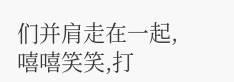们并肩走在一起,嘻嘻笑笑,打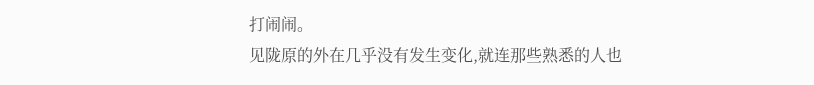打闹闹。
见陇原的外在几乎没有发生变化,就连那些熟悉的人也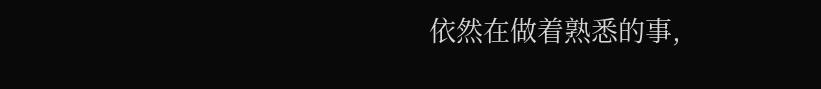依然在做着熟悉的事,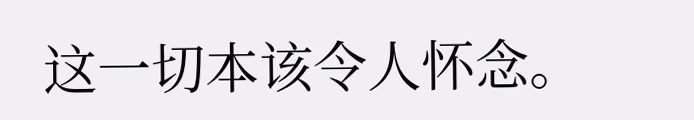这一切本该令人怀念。